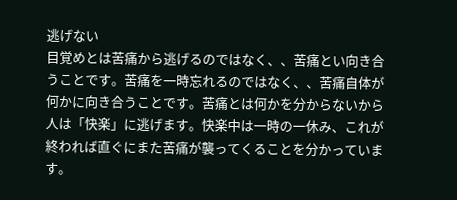逃げない
目覚めとは苦痛から逃げるのではなく、、苦痛とい向き合うことです。苦痛を一時忘れるのではなく、、苦痛自体が何かに向き合うことです。苦痛とは何かを分からないから人は「快楽」に逃げます。快楽中は一時の一休み、これが終われば直ぐにまた苦痛が襲ってくることを分かっています。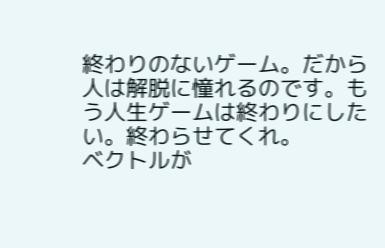終わりのないゲーム。だから人は解脱に憧れるのです。もう人生ゲームは終わりにしたい。終わらせてくれ。
ベクトルが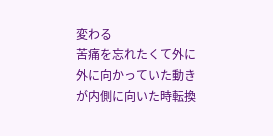変わる
苦痛を忘れたくて外に外に向かっていた動きが内側に向いた時転換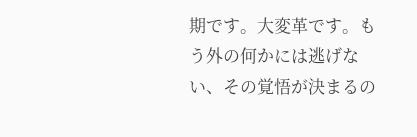期です。大変革です。もう外の何かには逃げない、その覚悟が決まるの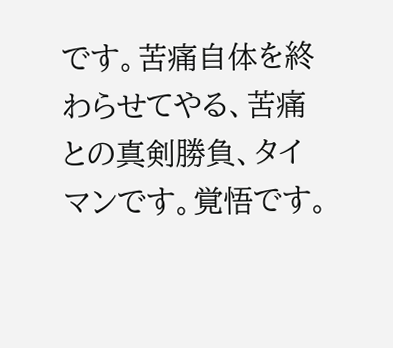です。苦痛自体を終わらせてやる、苦痛との真剣勝負、タイマンです。覚悟です。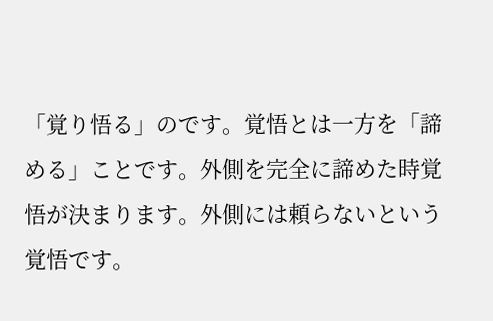「覚り悟る」のです。覚悟とは一方を「諦める」ことです。外側を完全に諦めた時覚悟が決まります。外側には頼らないという覚悟です。